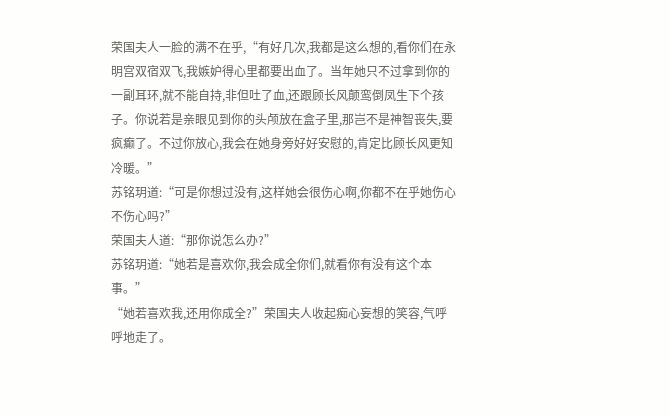荣国夫人一脸的满不在乎,“有好几次,我都是这么想的,看你们在永明宫双宿双飞,我嫉妒得心里都要出血了。当年她只不过拿到你的一副耳环,就不能自持,非但吐了血,还跟顾长风颠鸾倒凤生下个孩子。你说若是亲眼见到你的头颅放在盒子里,那岂不是神智丧失,要疯癫了。不过你放心,我会在她身旁好好安慰的,肯定比顾长风更知冷暖。”
苏铭玥道:“可是你想过没有,这样她会很伤心啊,你都不在乎她伤心不伤心吗?”
荣国夫人道:“那你说怎么办?”
苏铭玥道:“她若是喜欢你,我会成全你们,就看你有没有这个本事。”
“她若喜欢我,还用你成全?”荣国夫人收起痴心妄想的笑容,气呼呼地走了。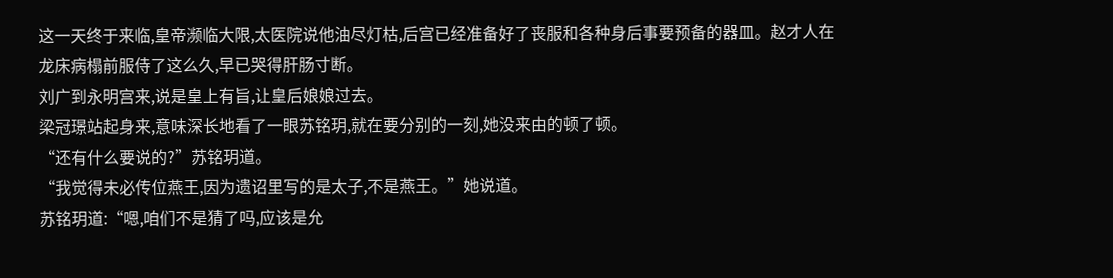这一天终于来临,皇帝濒临大限,太医院说他油尽灯枯,后宫已经准备好了丧服和各种身后事要预备的器皿。赵才人在龙床病榻前服侍了这么久,早已哭得肝肠寸断。
刘广到永明宫来,说是皇上有旨,让皇后娘娘过去。
梁冠璟站起身来,意味深长地看了一眼苏铭玥,就在要分别的一刻,她没来由的顿了顿。
“还有什么要说的?”苏铭玥道。
“我觉得未必传位燕王,因为遗诏里写的是太子,不是燕王。”她说道。
苏铭玥道:“嗯,咱们不是猜了吗,应该是允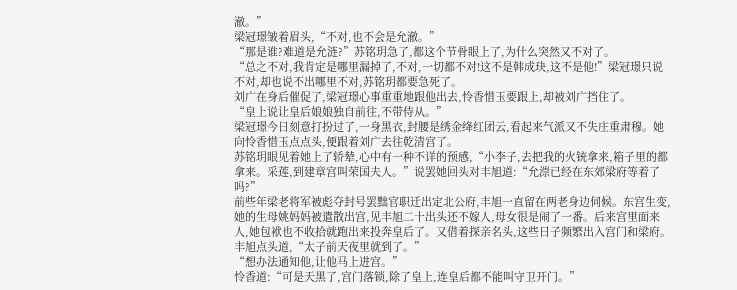澈。”
梁冠璟皱着眉头,“不对,也不会是允澈。”
“那是谁?难道是允涟?”苏铭玥急了,都这个节骨眼上了,为什么突然又不对了。
“总之不对,我肯定是哪里漏掉了,不对,一切都不对!这不是韩成玦,这不是他!”梁冠璟只说不对,却也说不出哪里不对,苏铭玥都要急死了。
刘广在身后催促了,梁冠璟心事重重地跟他出去,怜香惜玉要跟上,却被刘广挡住了。
“皇上说让皇后娘娘独自前往,不带侍从。”
梁冠璟今日刻意打扮过了,一身黑衣,封腰是绣金绛红团云,看起来气派又不失庄重肃穆。她向怜香惜玉点点头,便跟着刘广去往乾清宫了。
苏铭玥眼见着她上了轿辇,心中有一种不详的预感,“小李子,去把我的火铳拿来,箱子里的都拿来。采莲,到建章宫叫荣国夫人。”说罢她回头对丰旭道:“允漴已经在东郊梁府等着了吗?”
前些年梁老将军被彪夺封号罢黜官职迁出定北公府,丰旭一直留在两老身边伺候。东宫生变,她的生母姚妈妈被遣散出宫,见丰旭二十出头还不嫁人,母女很是闹了一番。后来宫里面来人,她包袱也不收拾就跑出来投奔皇后了。又借着探亲名头,这些日子频繁出入宫门和梁府。丰旭点头道,“太子前天夜里就到了。”
“想办法通知他,让他马上进宫。”
怜香道:“可是天黑了,宫门落锁,除了皇上,连皇后都不能叫守卫开门。”